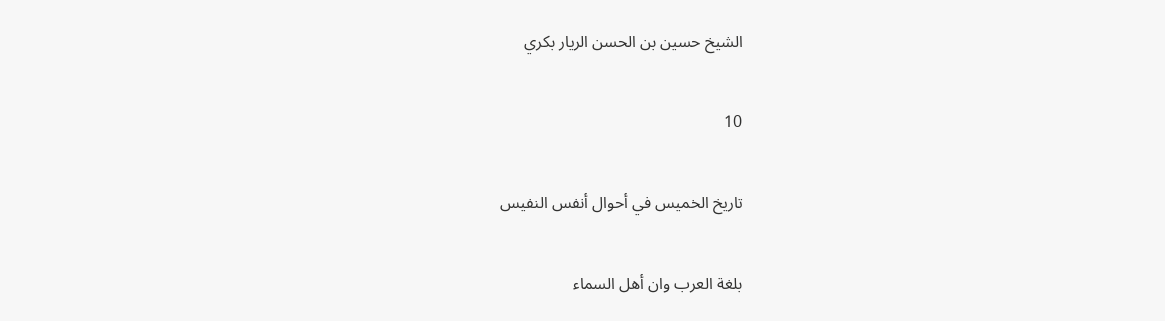الشيخ حسين بن الحسن الريار بكري

10

تاريخ الخميس في أحوال أنفس النفيس

بلغة العرب وان أهل السماء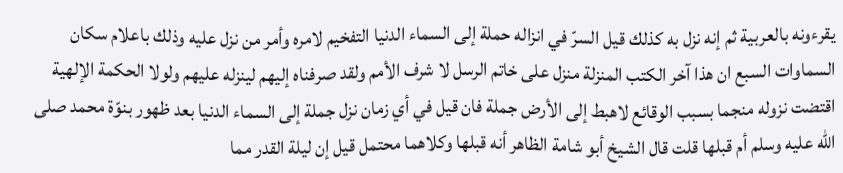يقرءونه بالعربية ثم إنه نزل به كذلك قيل السرّ في انزاله حملة إلى السماء الدنيا التفخيم لامره وأمر من نزل عليه وذلك باعلام سكان السماوات السبع ان هذا آخر الكتب المنزلة منزل على خاتم الرسل لا شرف الأمم ولقد صرفناه إليهم لينزله عليهم ولولا الحكمة الإلهية اقتضت نزوله منجما بسبب الوقائع لاهبط إلى الأرض جملة فان قيل في أي زمان نزل جملة إلى السماء الدنيا بعد ظهور بنوّة محمد صلى اللّه عليه وسلم أم قبلها قلت قال الشيخ أبو شامة الظاهر أنه قبلها وكلاهما محتمل قيل إن ليلة القدر مما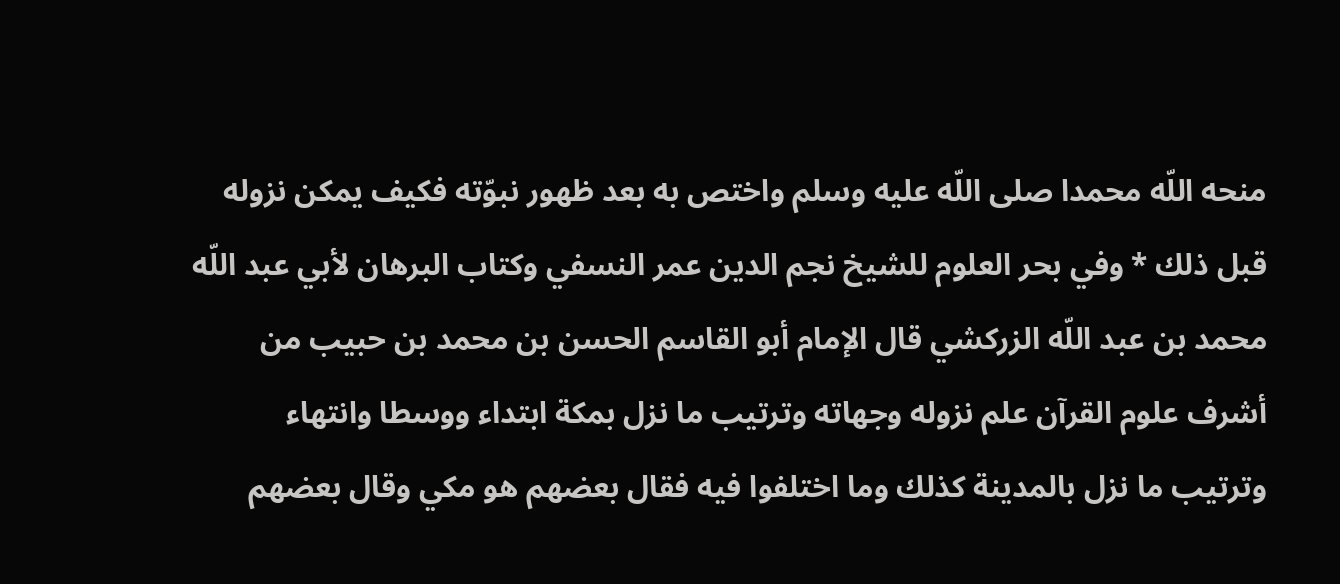منحه اللّه محمدا صلى اللّه عليه وسلم واختص به بعد ظهور نبوّته فكيف يمكن نزوله قبل ذلك * وفي بحر العلوم للشيخ نجم الدين عمر النسفي وكتاب البرهان لأبي عبد اللّه محمد بن عبد اللّه الزركشي قال الإمام أبو القاسم الحسن بن محمد بن حبيب من أشرف علوم القرآن علم نزوله وجهاته وترتيب ما نزل بمكة ابتداء ووسطا وانتهاء وترتيب ما نزل بالمدينة كذلك وما اختلفوا فيه فقال بعضهم هو مكي وقال بعضهم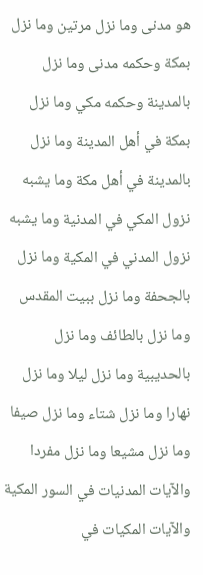هو مدنى وما نزل مرتين وما نزل بمكة وحكمه مدنى وما نزل بالمدينة وحكمه مكي وما نزل بمكة في أهل المدينة وما نزل بالمدينة في أهل مكة وما يشبه نزول المكي في المدنية وما يشبه نزول المدني في المكية وما نزل بالجحفة وما نزل ببيت المقدس وما نزل بالطائف وما نزل بالحديبية وما نزل ليلا وما نزل نهارا وما نزل شتاء وما نزل صيفا وما نزل مشيعا وما نزل مفردا والآيات المدنيات في السور المكية والآيات المكيات في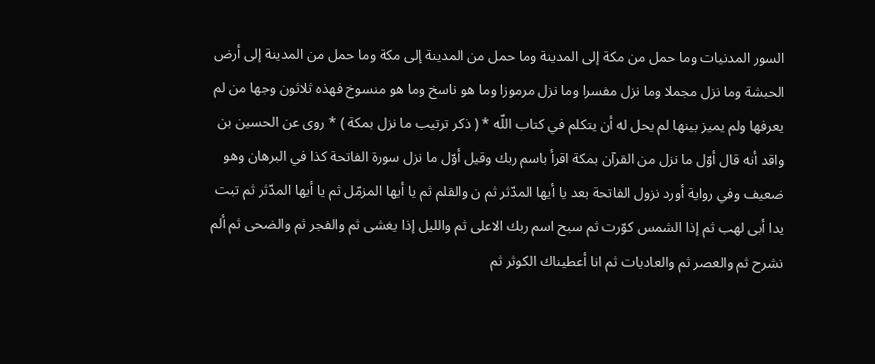السور المدنيات وما حمل من مكة إلى المدينة وما حمل من المدينة إلى مكة وما حمل من المدينة إلى أرض الحبشة وما نزل مجملا وما نزل مفسرا وما نزل مرموزا وما هو ناسخ وما هو منسوخ فهذه ثلاثون وجها من لم يعرفها ولم يميز بينها لم يحل له أن يتكلم في كتاب اللّه * ( ذكر ترتيب ما نزل بمكة ) * روى عن الحسين بن واقد أنه قال أوّل ما نزل من القرآن بمكة اقرأ باسم ربك وقيل أوّل ما نزل سورة الفاتحة كذا في البرهان وهو ضعيف وفي رواية أورد نزول الفاتحة بعد يا أيها المدّثر ثم ن والقلم ثم يا أيها المزمّل ثم يا أيها المدّثر ثم تبت يدا أبى لهب ثم إذا الشمس كوّرت ثم سبح اسم ربك الاعلى ثم والليل إذا يغشى ثم والفجر ثم والضحى ثم ألم نشرح ثم والعصر ثم والعاديات ثم انا أعطيناك الكوثر ثم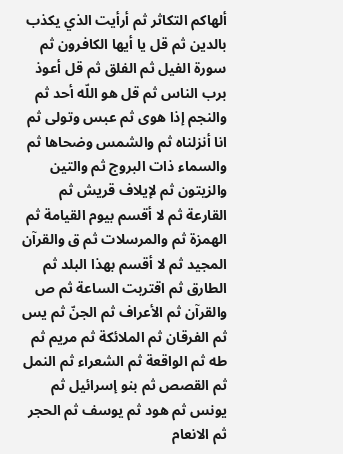ألهاكم التكاثر ثم أرأيت الذي يكذب بالدين ثم قل يا أيها الكافرون ثم سورة الفيل ثم الفلق ثم قل أعوذ برب الناس ثم قل هو اللّه أحد ثم والنجم إذا هوى ثم عبس وتولى ثم انا أنزلناه ثم والشمس وضحاها ثم والسماء ذات البروج ثم والتين والزيتون ثم لإيلاف قريش ثم القارعة ثم لا أقسم بيوم القيامة ثم الهمزة ثم والمرسلات ثم ق والقرآن المجيد ثم لا أقسم بهذا البلد ثم الطارق ثم اقتربت الساعة ثم ص والقرآن ثم الأعراف ثم الجنّ ثم يس ثم الفرقان ثم الملائكة ثم مريم ثم طه ثم الواقعة ثم الشعراء ثم النمل ثم القصص ثم بنو إسرائيل ثم يونس ثم هود ثم يوسف ثم الحجر ثم الانعام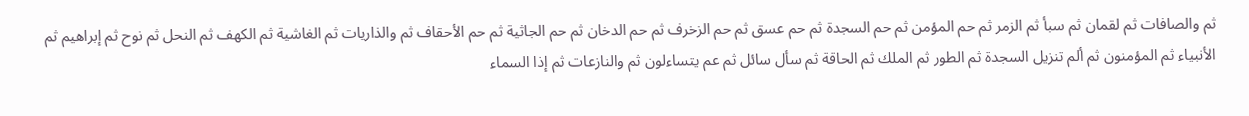ثم والصافات ثم لقمان ثم سبأ ثم الزمر ثم حم المؤمن ثم حم السجدة ثم حم عسق ثم حم الزخرف ثم حم الدخان ثم حم الجاثية ثم حم الأحقاف ثم والذاريات ثم الغاشية ثم الكهف ثم النحل ثم نوح ثم إبراهيم ثم الأنبياء ثم المؤمنون ثم ألم تنزيل السجدة ثم الطور ثم الملك ثم الحاقة ثم سأل سائل ثم عم يتساءلون ثم والنازعات ثم إذا السماء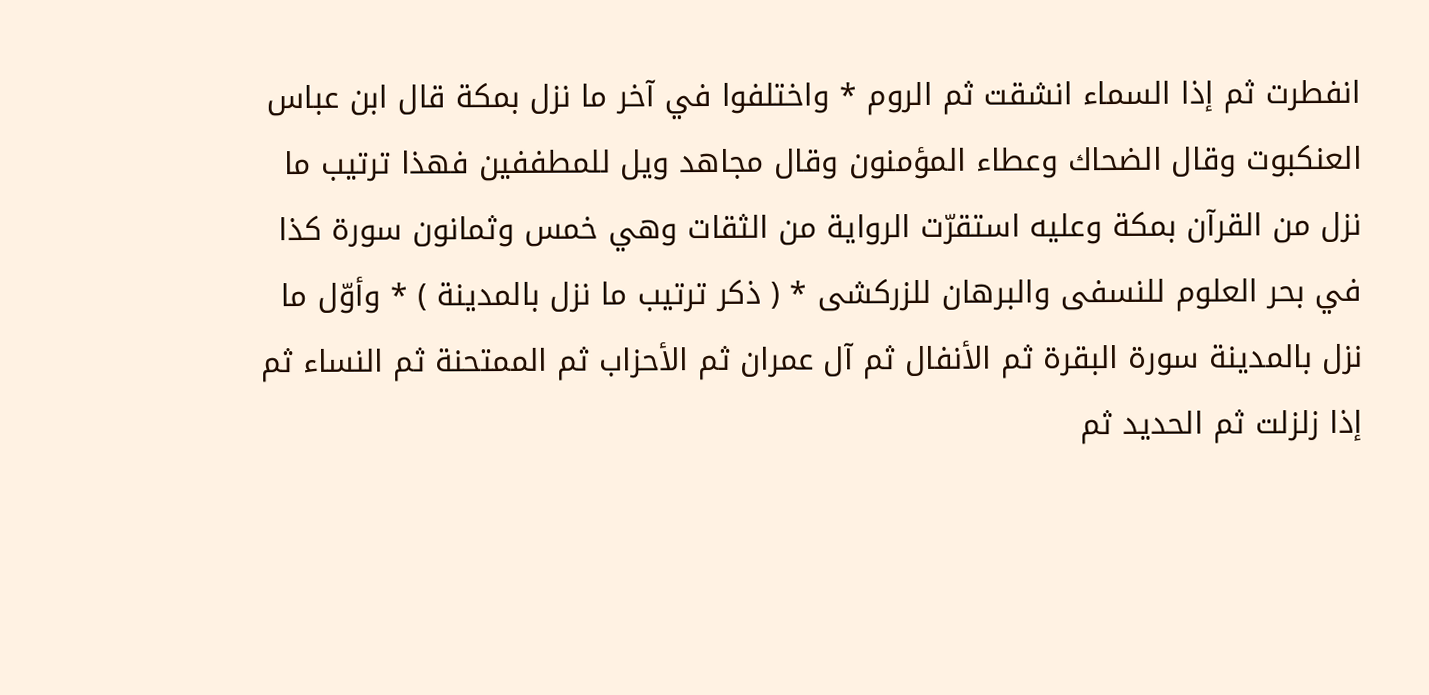انفطرت ثم إذا السماء انشقت ثم الروم * واختلفوا في آخر ما نزل بمكة قال ابن عباس العنكبوت وقال الضحاك وعطاء المؤمنون وقال مجاهد ويل للمطففين فهذا ترتيب ما نزل من القرآن بمكة وعليه استقرّت الرواية من الثقات وهي خمس وثمانون سورة كذا في بحر العلوم للنسفى والبرهان للزركشى * ( ذكر ترتيب ما نزل بالمدينة ) * وأوّل ما نزل بالمدينة سورة البقرة ثم الأنفال ثم آل عمران ثم الأحزاب ثم الممتحنة ثم النساء ثم إذا زلزلت ثم الحديد ثم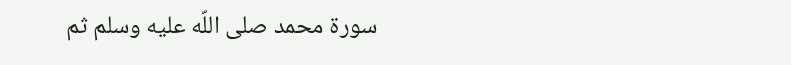سورة محمد صلى اللّه عليه وسلم ثم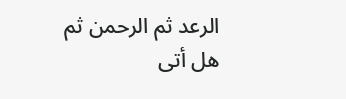الرعد ثم الرحمن ثم هل أتى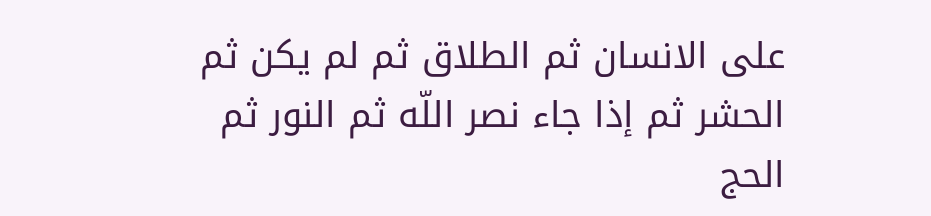على الانسان ثم الطلاق ثم لم يكن ثم الحشر ثم إذا جاء نصر اللّه ثم النور ثم الحج